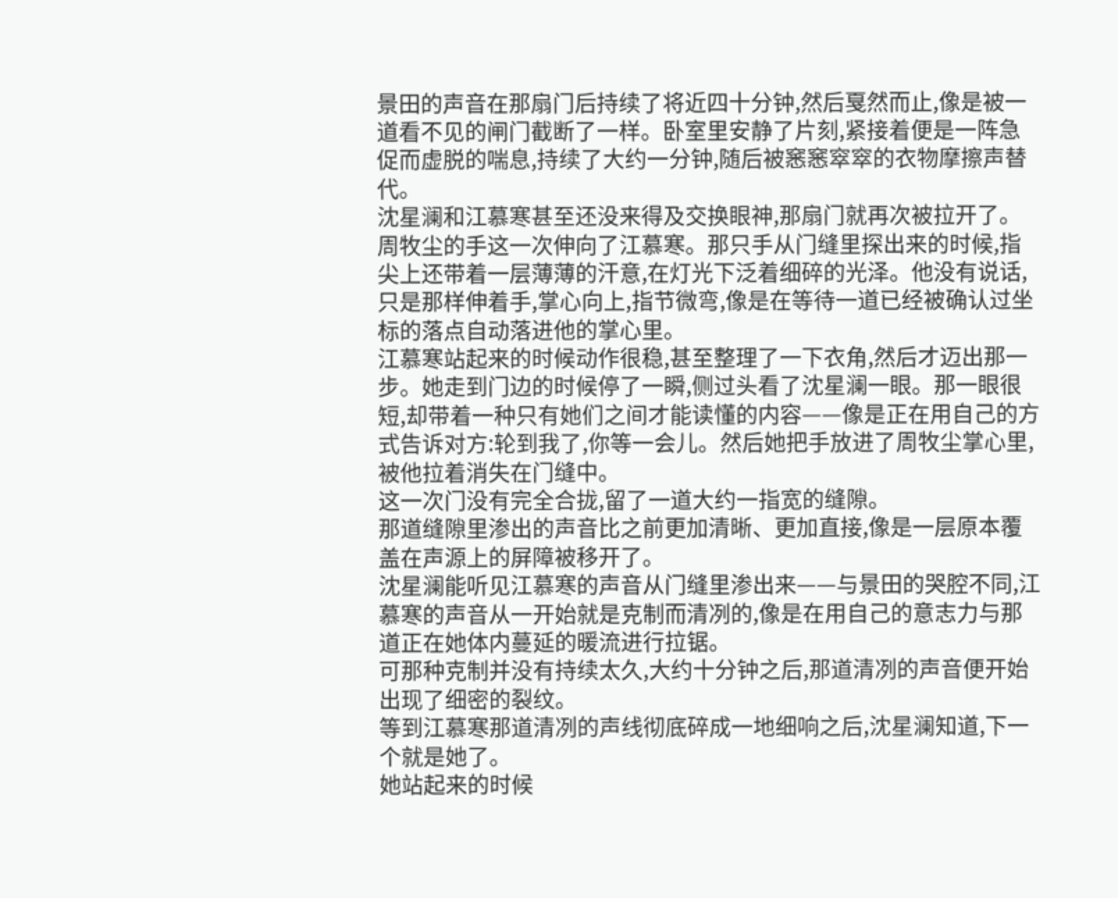景田的声音在那扇门后持续了将近四十分钟,然后戛然而止,像是被一道看不见的闸门截断了一样。卧室里安静了片刻,紧接着便是一阵急促而虚脱的喘息,持续了大约一分钟,随后被窸窸窣窣的衣物摩擦声替代。
沈星澜和江慕寒甚至还没来得及交换眼神,那扇门就再次被拉开了。
周牧尘的手这一次伸向了江慕寒。那只手从门缝里探出来的时候,指尖上还带着一层薄薄的汗意,在灯光下泛着细碎的光泽。他没有说话,只是那样伸着手,掌心向上,指节微弯,像是在等待一道已经被确认过坐标的落点自动落进他的掌心里。
江慕寒站起来的时候动作很稳,甚至整理了一下衣角,然后才迈出那一步。她走到门边的时候停了一瞬,侧过头看了沈星澜一眼。那一眼很短,却带着一种只有她们之间才能读懂的内容——像是正在用自己的方式告诉对方:轮到我了,你等一会儿。然后她把手放进了周牧尘掌心里,被他拉着消失在门缝中。
这一次门没有完全合拢,留了一道大约一指宽的缝隙。
那道缝隙里渗出的声音比之前更加清晰、更加直接,像是一层原本覆盖在声源上的屏障被移开了。
沈星澜能听见江慕寒的声音从门缝里渗出来——与景田的哭腔不同,江慕寒的声音从一开始就是克制而清冽的,像是在用自己的意志力与那道正在她体内蔓延的暖流进行拉锯。
可那种克制并没有持续太久,大约十分钟之后,那道清冽的声音便开始出现了细密的裂纹。
等到江慕寒那道清冽的声线彻底碎成一地细响之后,沈星澜知道,下一个就是她了。
她站起来的时候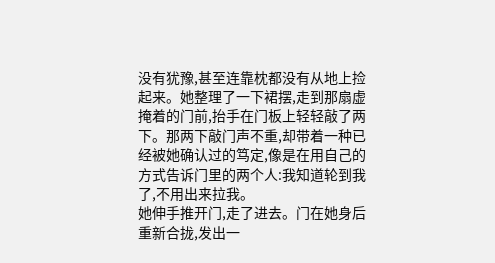没有犹豫,甚至连靠枕都没有从地上捡起来。她整理了一下裙摆,走到那扇虚掩着的门前,抬手在门板上轻轻敲了两下。那两下敲门声不重,却带着一种已经被她确认过的笃定,像是在用自己的方式告诉门里的两个人:我知道轮到我了,不用出来拉我。
她伸手推开门,走了进去。门在她身后重新合拢,发出一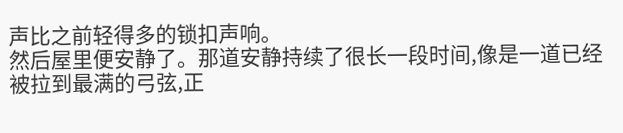声比之前轻得多的锁扣声响。
然后屋里便安静了。那道安静持续了很长一段时间,像是一道已经被拉到最满的弓弦,正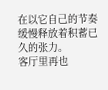在以它自己的节奏缓慢释放着积蓄已久的张力。
客厅里再也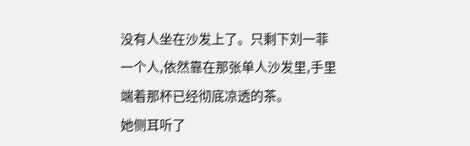没有人坐在沙发上了。只剩下刘一菲一个人,依然靠在那张单人沙发里,手里端着那杯已经彻底凉透的茶。
她侧耳听了